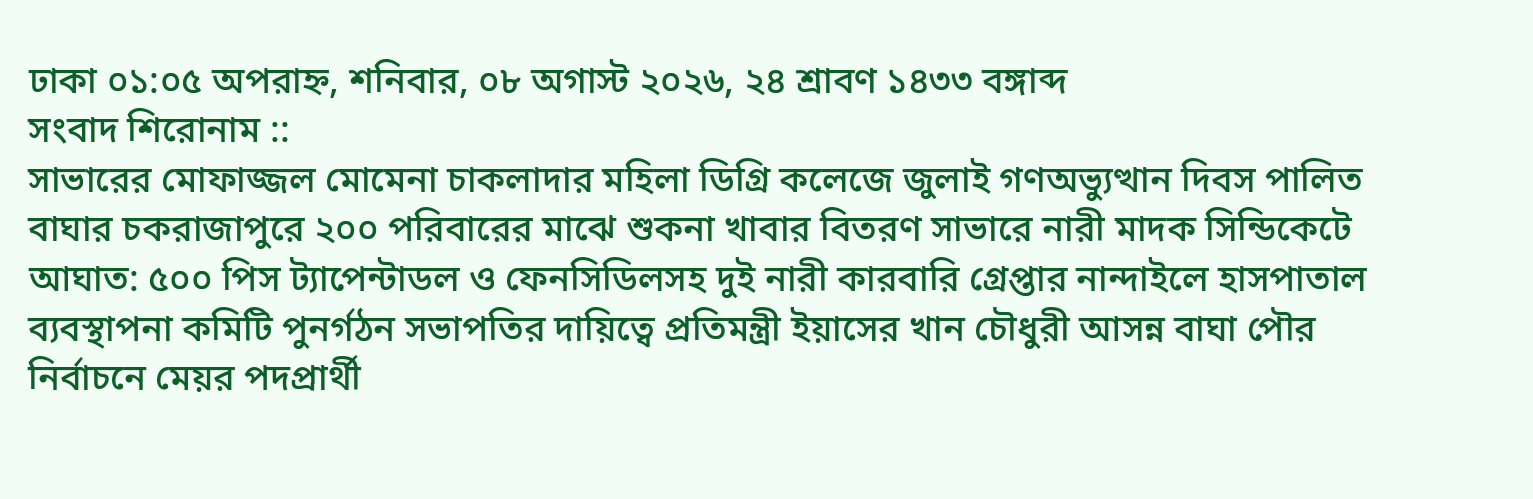ঢাকা ০১:০৫ অপরাহ্ন, শনিবার, ০৮ অগাস্ট ২০২৬, ২৪ শ্রাবণ ১৪৩৩ বঙ্গাব্দ
সংবাদ শিরোনাম ::
সাভারের মোফাজ্জল মোমেনা চাকলাদার মহিলা ডিগ্রি কলেজে জুলাই গণঅভ্যুত্থান দিবস পালিত বাঘার চকরাজাপুরে ২০০ পরিবারের মাঝে শুকনা খাবার বিতরণ সাভারে নারী মাদক সিন্ডিকেটে আঘাত: ৫০০ পিস ট্যাপেন্টাডল ও ফেনসিডিলসহ দুই নারী কারবারি গ্রেপ্তার নান্দাইলে হাসপাতাল ব্যবস্থাপনা কমিটি পুনর্গঠন সভাপতির দায়িত্বে প্রতিমন্ত্রী ইয়াসের খান চৌধুরী আসন্ন বাঘা পৌর নির্বাচনে মেয়র পদপ্রার্থী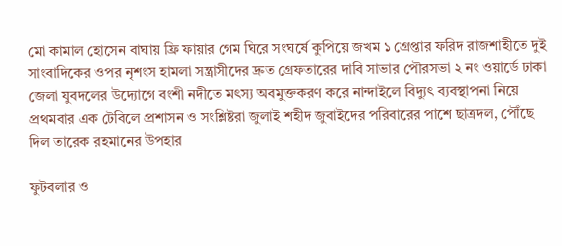মো কামাল হোসেন বাঘায় ফ্রি ফায়ার গেম ঘিরে সংঘর্ষে কুপিয়ে জখম ১ গ্রেপ্তার ফরিদ রাজশাহীতে দুই সাংবাদিকের ওপর নৃশংস হামলা সন্ত্রাসীদের দ্রুত গ্রেফতারের দাবি সাভার পৌরসভা ২ নং ওয়ার্ডে ঢাকা জেলা যুবদলের উদ্যোগে বংশী নদীতে মৎস্য অবমুক্তকরণ করে নান্দাইলে বিদ্যুৎ ব্যবস্থাপনা নিয়ে প্রথমবার এক টেবিলে প্রশাসন ও সংশ্লিষ্টরা জুলাই শহীদ জুবাইদের পরিবারের পাশে ছাত্রদল, পৌঁছে দিল তারেক রহমানের উপহার

ফুটবলার ও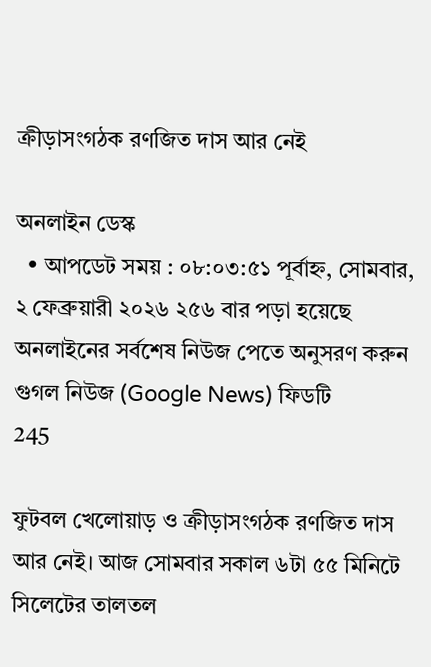ক্রীড়াসংগঠক রণজিত দাস আর নেই

অনলাইন ডেস্ক
  • আপডেট সময় : ০৮:০৩:৫১ পূর্বাহ্ন, সোমবার, ২ ফেব্রুয়ারী ২০২৬ ২৫৬ বার পড়া হয়েছে
অনলাইনের সর্বশেষ নিউজ পেতে অনুসরণ করুন গুগল নিউজ (Google News) ফিডটি
245

ফুটবল খেলোয়াড় ও ক্রীড়াসংগঠক রণজিত দাস আর নেই। আজ সোমবার সকাল ৬টা ৫৫ মিনিটে সিলেটের তালতল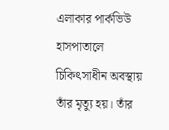এলাকার পার্কভিউ হাসপাতালে চিকিৎসাধীন অবস্থায় তাঁর মৃত্যু হয়। তাঁর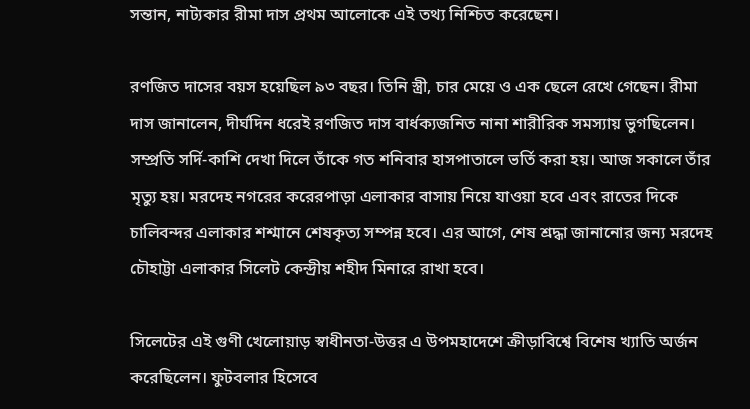সন্তান, নাট্যকার রীমা দাস প্রথম আলোকে এই তথ্য নিশ্চিত করেছেন।

রণজিত দাসের বয়স হয়েছিল ৯৩ বছর। তিনি স্ত্রী, চার মেয়ে ও এক ছেলে রেখে গেছেন। রীমা দাস জানালেন, দীর্ঘদিন ধরেই রণজিত দাস বার্ধক্যজনিত নানা শারীরিক সমস্যায় ভুগছিলেন। সম্প্রতি সর্দি-কাশি দেখা দিলে তাঁকে গত শনিবার হাসপাতালে ভর্তি করা হয়। আজ সকালে তাঁর মৃত্যু হয়। মরদেহ নগরের করেরপাড়া এলাকার বাসায় নিয়ে যাওয়া হবে এবং রাতের দিকে চালিবন্দর এলাকার শশ্মানে শেষকৃত্য সম্পন্ন হবে। এর আগে, শেষ শ্রদ্ধা জানানোর জন্য মরদেহ চৌহাট্টা এলাকার সিলেট কেন্দ্রীয় শহীদ মিনারে রাখা হবে।

সিলেটের এই গুণী খেলোয়াড় স্বাধীনতা-উত্তর এ উপমহাদেশে ক্রীড়াবিশ্বে বিশেষ খ্যাতি অর্জন করেছিলেন। ফুটবলার হিসেবে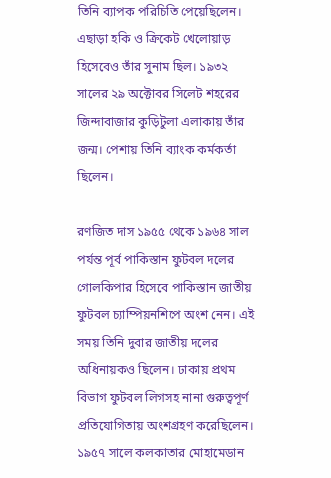তিনি ব্যাপক পরিচিতি পেয়েছিলেন। এছাড়া হকি ও ক্রিকেট খেলোয়াড় হিসেবেও তাঁর সুনাম ছিল। ১৯৩২ সালের ২৯ অক্টোবর সিলেট শহরের জিন্দাবাজার কুড়িটুলা এলাকায় তাঁর জন্ম। পেশায় তিনি ব্যাংক কর্মকর্তা ছিলেন।

রণজিত দাস ১৯৫৫ থেকে ১৯৬৪ সাল পর্যন্ত পূর্ব পাকিস্তান ফুটবল দলের গোলকিপার হিসেবে পাকিস্তান জাতীয় ফুটবল চ্যাম্পিয়নশিপে অংশ নেন। এই সময় তিনি দুবার জাতীয় দলের অধিনায়কও ছিলেন। ঢাকায় প্রথম বিভাগ ফুটবল লিগসহ নানা গুরুত্বপূর্ণ প্রতিযোগিতায় অংশগ্রহণ করেছিলেন। ১৯৫৭ সালে কলকাতার মোহামেডান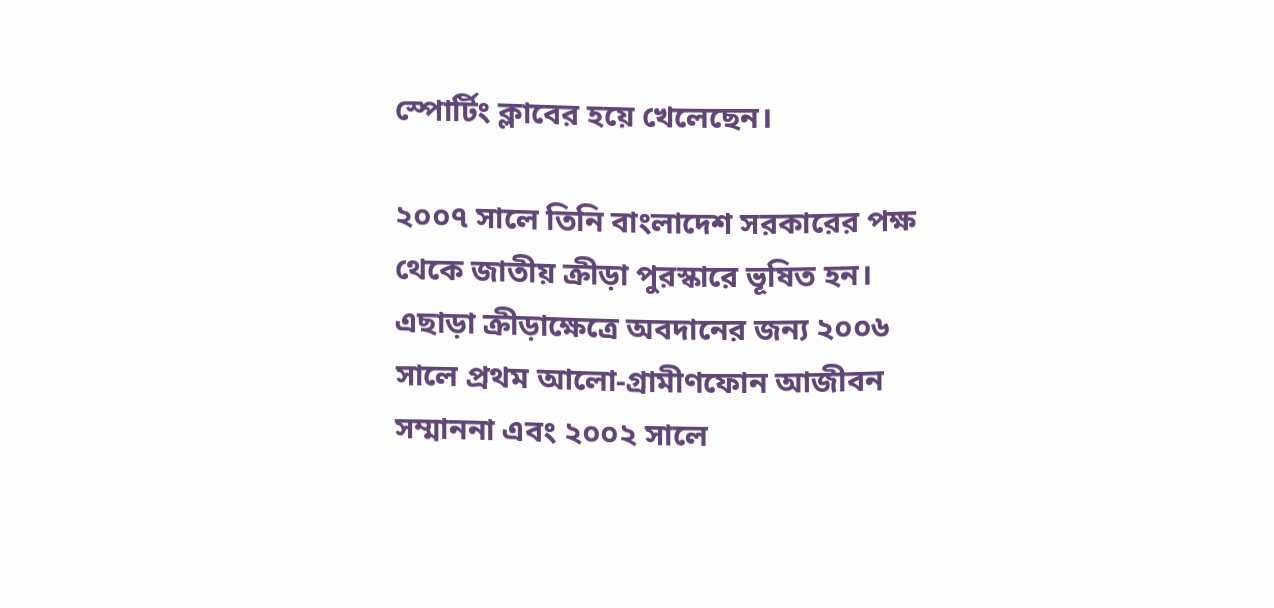স্পোর্টিং ক্লাবের হয়ে খেলেছেন।

২০০৭ সালে তিনি বাংলাদেশ সরকারের পক্ষ থেকে জাতীয় ক্রীড়া পুরস্কারে ভূষিত হন। এছাড়া ক্রীড়াক্ষেত্রে অবদানের জন্য ২০০৬ সালে প্রথম আলো-গ্রামীণফোন আজীবন সম্মাননা এবং ২০০২ সালে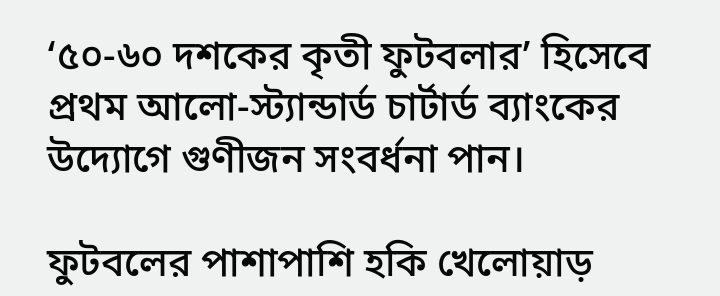‘৫০-৬০ দশকের কৃতী ফুটবলার’ হিসেবে প্রথম আলো-স্ট্যান্ডার্ড চার্টার্ড ব্যাংকের উদ্যোগে গুণীজন সংবর্ধনা পান।

ফুটবলের পাশাপাশি হকি খেলোয়াড়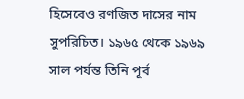হিসেবেও রণজিত দাসের নাম সুপরিচিত। ১৯৬৫ থেকে ১৯৬৯ সাল পর্যন্ত তিনি পূর্ব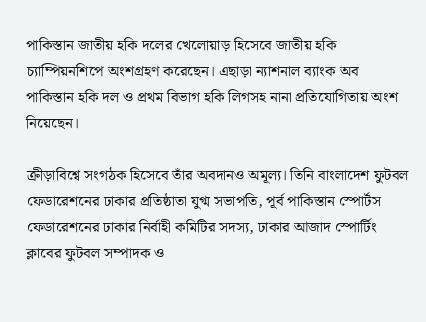পাকিস্তান জাতীয় হকি দলের খেলোয়াড় হিসেবে জাতীয় হকি চ্যাম্পিয়নশিপে অংশগ্রহণ করেছেন। এছাড়া ন্যাশনাল ব্যাংক অব পাকিস্তান হকি দল ও প্রথম বিভাগ হকি লিগসহ নানা প্রতিযোগিতায় অংশ নিয়েছেন।

ক্রীড়াবিশ্বে সংগঠক হিসেবে তাঁর অবদানও অমূল্য। তিনি বাংলাদেশ ফুটবল ফেডারেশনের ঢাকার প্রতিষ্ঠাতা যুগ্ম সভাপতি, পূর্ব পাকিস্তান স্পোর্টস ফেডারেশনের ঢাকার নির্বাহী কমিটির সদস্য, ঢাকার আজাদ স্পোর্টিং ক্লাবের ফুটবল সম্পাদক ও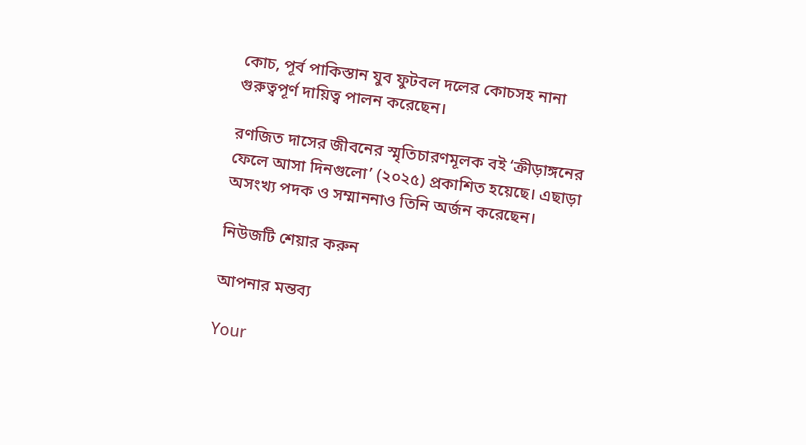কোচ, পূর্ব পাকিস্তান যুব ফুটবল দলের কোচসহ নানা গুরুত্বপূর্ণ দায়িত্ব পালন করেছেন।

রণজিত দাসের জীবনের স্মৃতিচারণমূলক বই ‘ক্রীড়াঙ্গনের ফেলে আসা দিনগুলো’ (২০২৫) প্রকাশিত হয়েছে। এছাড়া অসংখ্য পদক ও সম্মাননাও তিনি অর্জন করেছেন।

নিউজটি শেয়ার করুন

আপনার মন্তব্য

Your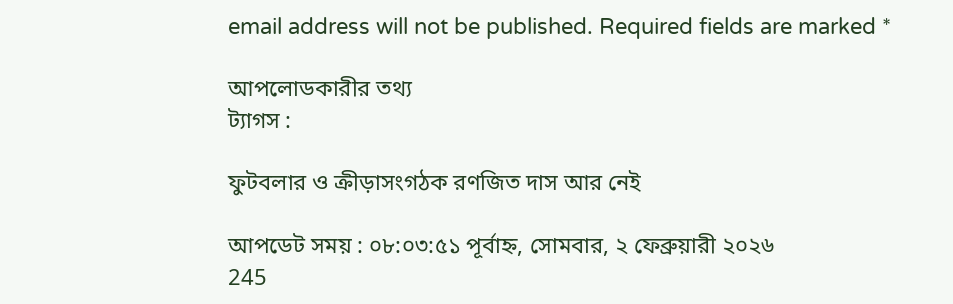email address will not be published. Required fields are marked *

আপলোডকারীর তথ্য
ট্যাগস :

ফুটবলার ও ক্রীড়াসংগঠক রণজিত দাস আর নেই

আপডেট সময় : ০৮:০৩:৫১ পূর্বাহ্ন, সোমবার, ২ ফেব্রুয়ারী ২০২৬
245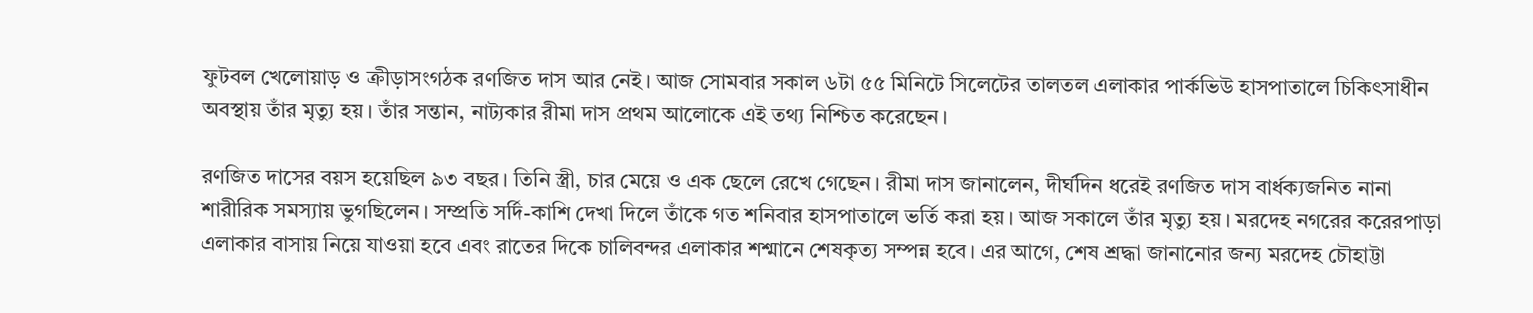ফুটবল খেলোয়াড় ও ক্রীড়াসংগঠক রণজিত দাস আর নেই। আজ সোমবার সকাল ৬টা ৫৫ মিনিটে সিলেটের তালতল এলাকার পার্কভিউ হাসপাতালে চিকিৎসাধীন অবস্থায় তাঁর মৃত্যু হয়। তাঁর সন্তান, নাট্যকার রীমা দাস প্রথম আলোকে এই তথ্য নিশ্চিত করেছেন।

রণজিত দাসের বয়স হয়েছিল ৯৩ বছর। তিনি স্ত্রী, চার মেয়ে ও এক ছেলে রেখে গেছেন। রীমা দাস জানালেন, দীর্ঘদিন ধরেই রণজিত দাস বার্ধক্যজনিত নানা শারীরিক সমস্যায় ভুগছিলেন। সম্প্রতি সর্দি-কাশি দেখা দিলে তাঁকে গত শনিবার হাসপাতালে ভর্তি করা হয়। আজ সকালে তাঁর মৃত্যু হয়। মরদেহ নগরের করেরপাড়া এলাকার বাসায় নিয়ে যাওয়া হবে এবং রাতের দিকে চালিবন্দর এলাকার শশ্মানে শেষকৃত্য সম্পন্ন হবে। এর আগে, শেষ শ্রদ্ধা জানানোর জন্য মরদেহ চৌহাট্টা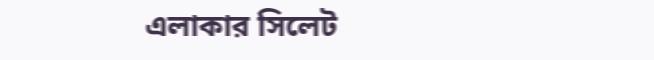এলাকার সিলেট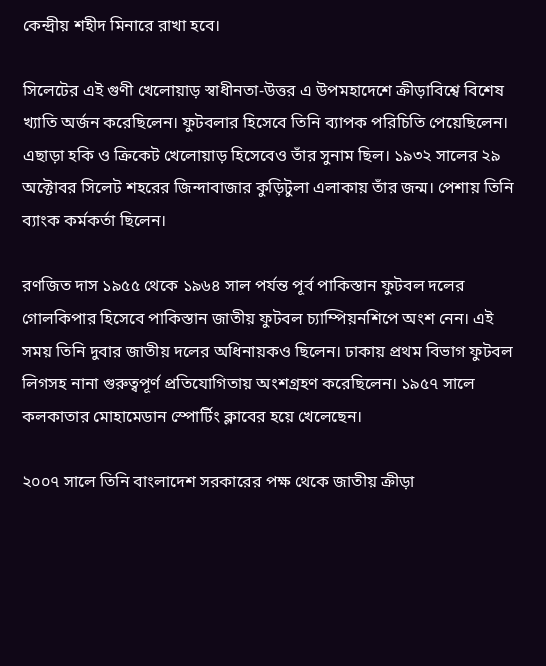কেন্দ্রীয় শহীদ মিনারে রাখা হবে।

সিলেটের এই গুণী খেলোয়াড় স্বাধীনতা-উত্তর এ উপমহাদেশে ক্রীড়াবিশ্বে বিশেষ খ্যাতি অর্জন করেছিলেন। ফুটবলার হিসেবে তিনি ব্যাপক পরিচিতি পেয়েছিলেন। এছাড়া হকি ও ক্রিকেট খেলোয়াড় হিসেবেও তাঁর সুনাম ছিল। ১৯৩২ সালের ২৯ অক্টোবর সিলেট শহরের জিন্দাবাজার কুড়িটুলা এলাকায় তাঁর জন্ম। পেশায় তিনি ব্যাংক কর্মকর্তা ছিলেন।

রণজিত দাস ১৯৫৫ থেকে ১৯৬৪ সাল পর্যন্ত পূর্ব পাকিস্তান ফুটবল দলের গোলকিপার হিসেবে পাকিস্তান জাতীয় ফুটবল চ্যাম্পিয়নশিপে অংশ নেন। এই সময় তিনি দুবার জাতীয় দলের অধিনায়কও ছিলেন। ঢাকায় প্রথম বিভাগ ফুটবল লিগসহ নানা গুরুত্বপূর্ণ প্রতিযোগিতায় অংশগ্রহণ করেছিলেন। ১৯৫৭ সালে কলকাতার মোহামেডান স্পোর্টিং ক্লাবের হয়ে খেলেছেন।

২০০৭ সালে তিনি বাংলাদেশ সরকারের পক্ষ থেকে জাতীয় ক্রীড়া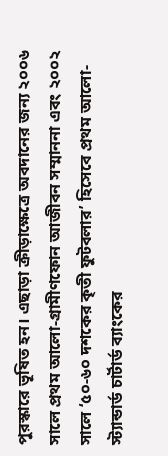পুরস্কারে ভূষিত হন। এছাড়া ক্রীড়াক্ষেত্রে অবদানের জন্য ২০০৬ সালে প্রথম আলো-গ্রামীণফোন আজীবন সম্মাননা এবং ২০০২ সালে ‘৫০-৬০ দশকের কৃতী ফুটবলার’ হিসেবে প্রথম আলো-স্ট্যান্ডার্ড চার্টার্ড ব্যাংকের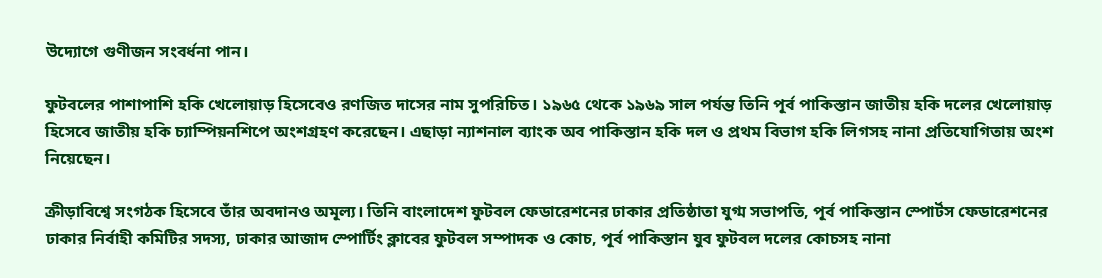উদ্যোগে গুণীজন সংবর্ধনা পান।

ফুটবলের পাশাপাশি হকি খেলোয়াড় হিসেবেও রণজিত দাসের নাম সুপরিচিত। ১৯৬৫ থেকে ১৯৬৯ সাল পর্যন্ত তিনি পূর্ব পাকিস্তান জাতীয় হকি দলের খেলোয়াড় হিসেবে জাতীয় হকি চ্যাম্পিয়নশিপে অংশগ্রহণ করেছেন। এছাড়া ন্যাশনাল ব্যাংক অব পাকিস্তান হকি দল ও প্রথম বিভাগ হকি লিগসহ নানা প্রতিযোগিতায় অংশ নিয়েছেন।

ক্রীড়াবিশ্বে সংগঠক হিসেবে তাঁর অবদানও অমূল্য। তিনি বাংলাদেশ ফুটবল ফেডারেশনের ঢাকার প্রতিষ্ঠাতা যুগ্ম সভাপতি, পূর্ব পাকিস্তান স্পোর্টস ফেডারেশনের ঢাকার নির্বাহী কমিটির সদস্য, ঢাকার আজাদ স্পোর্টিং ক্লাবের ফুটবল সম্পাদক ও কোচ, পূর্ব পাকিস্তান যুব ফুটবল দলের কোচসহ নানা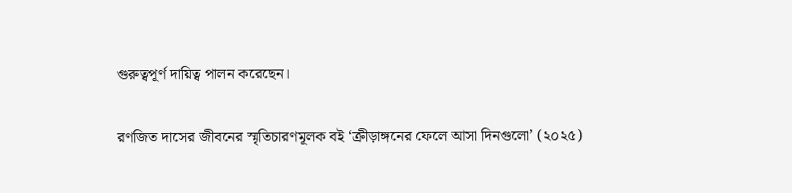গুরুত্বপূর্ণ দায়িত্ব পালন করেছেন।

রণজিত দাসের জীবনের স্মৃতিচারণমূলক বই ‘ক্রীড়াঙ্গনের ফেলে আসা দিনগুলো’ (২০২৫)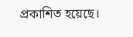প্রকাশিত হয়েছে।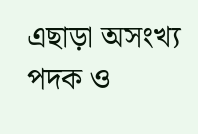এছাড়া অসংখ্য পদক ও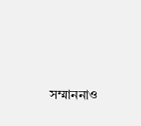সম্মাননাও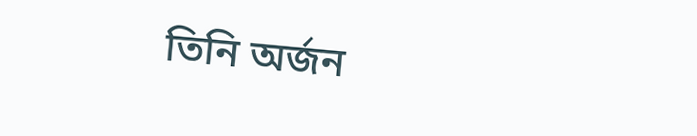তিনি অর্জন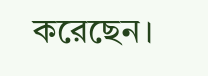করেছেন।